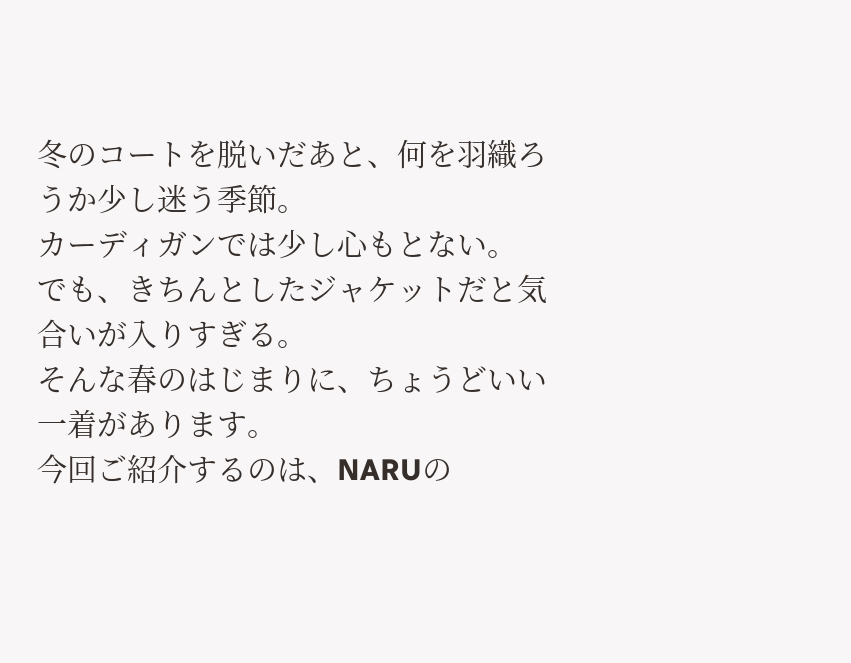冬のコートを脱いだあと、何を羽織ろうか少し迷う季節。
カーディガンでは少し心もとない。
でも、きちんとしたジャケットだと気合いが入りすぎる。
そんな春のはじまりに、ちょうどいい一着があります。
今回ご紹介するのは、NARUの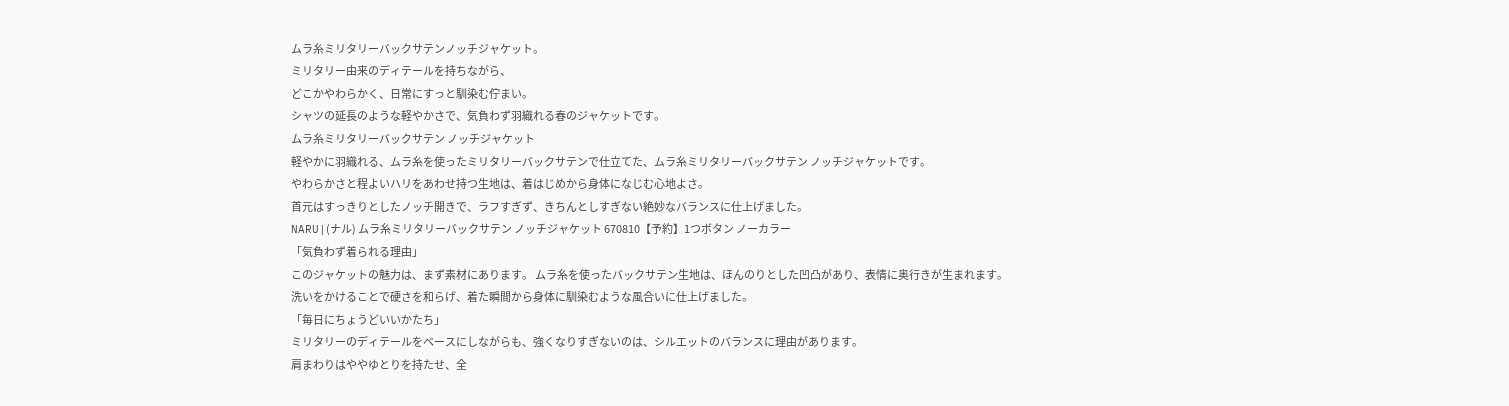ムラ糸ミリタリーバックサテンノッチジャケット。
ミリタリー由来のディテールを持ちながら、
どこかやわらかく、日常にすっと馴染む佇まい。
シャツの延長のような軽やかさで、気負わず羽織れる春のジャケットです。
ムラ糸ミリタリーバックサテン ノッチジャケット
軽やかに羽織れる、ムラ糸を使ったミリタリーバックサテンで仕立てた、ムラ糸ミリタリーバックサテン ノッチジャケットです。
やわらかさと程よいハリをあわせ持つ生地は、着はじめから身体になじむ心地よさ。
首元はすっきりとしたノッチ開きで、ラフすぎず、きちんとしすぎない絶妙なバランスに仕上げました。
NARU|(ナル) ムラ糸ミリタリーバックサテン ノッチジャケット 670810【予約】1つボタン ノーカラー
「気負わず着られる理由」
このジャケットの魅力は、まず素材にあります。 ムラ糸を使ったバックサテン生地は、ほんのりとした凹凸があり、表情に奥行きが生まれます。
洗いをかけることで硬さを和らげ、着た瞬間から身体に馴染むような風合いに仕上げました。
「毎日にちょうどいいかたち」
ミリタリーのディテールをベースにしながらも、強くなりすぎないのは、シルエットのバランスに理由があります。
肩まわりはややゆとりを持たせ、全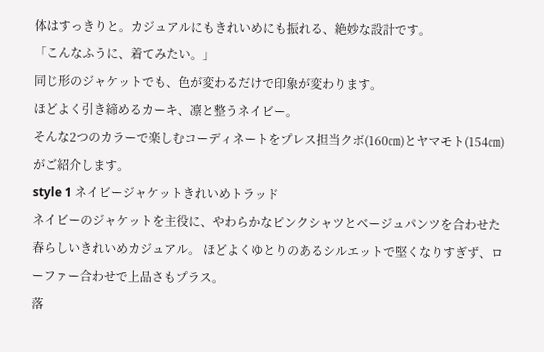体はすっきりと。カジュアルにもきれいめにも振れる、絶妙な設計です。
「こんなふうに、着てみたい。」
同じ形のジャケットでも、色が変わるだけで印象が変わります。
ほどよく引き締めるカーキ、凛と整うネイビー。
そんな2つのカラーで楽しむコーディネートをプレス担当クボ(160㎝)とヤマモト(154㎝)がご紹介します。
style 1 ネイビージャケットきれいめトラッド
ネイビーのジャケットを主役に、やわらかなピンクシャツとベージュパンツを合わせた春らしいきれいめカジュアル。 ほどよくゆとりのあるシルエットで堅くなりすぎず、ローファー合わせで上品さもプラス。
落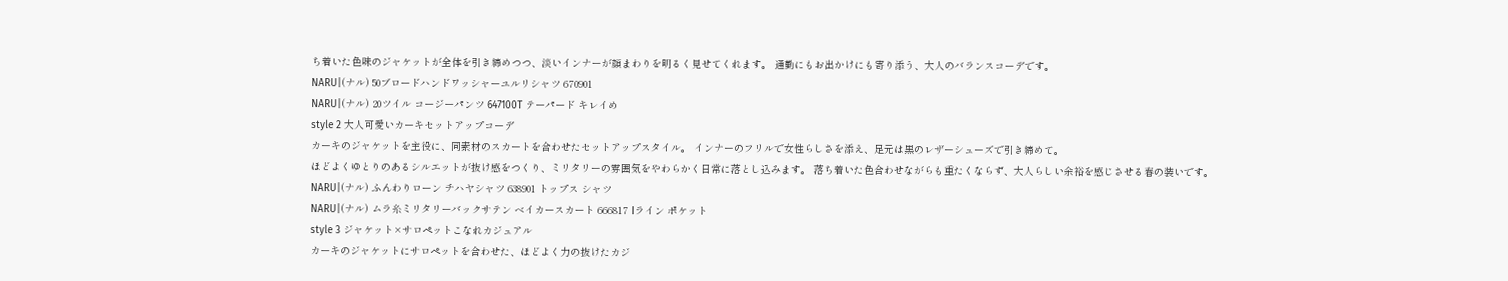ち着いた色味のジャケットが全体を引き締めつつ、淡いインナーが顔まわりを明るく見せてくれます。 通勤にもお出かけにも寄り添う、大人のバランスコーデです。
NARU|(ナル) 50ブロードハンドワッシャーユルリシャツ 670901
NARU|(ナル) 20ツイル コージーパンツ 647100T テーパード キレイめ
style 2 大人可愛いカーキセットアップコーデ
カーキのジャケットを主役に、同素材のスカートを合わせたセットアップスタイル。 インナーのフリルで女性らしさを添え、足元は黒のレザーシューズで引き締めて。
ほどよくゆとりのあるシルエットが抜け感をつくり、ミリタリーの雰囲気をやわらかく日常に落とし込みます。 落ち着いた色合わせながらも重たくならず、大人らしい余裕を感じさせる春の装いです。
NARU|(ナル) ふんわりローン チハヤシャツ 638901 トップス シャツ
NARU|(ナル) ムラ糸ミリタリーバックサテン ベイカースカート 666817 Iライン ポケット
style 3 ジャケット×サロペットこなれカジュアル
カーキのジャケットにサロペットを合わせた、ほどよく力の抜けたカジ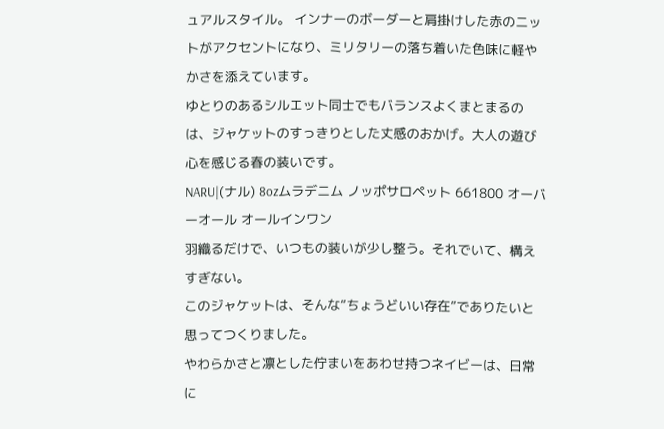ュアルスタイル。 インナーのボーダーと肩掛けした赤のニットがアクセントになり、ミリタリーの落ち着いた色味に軽やかさを添えています。
ゆとりのあるシルエット同士でもバランスよくまとまるのは、ジャケットのすっきりとした丈感のおかげ。大人の遊び心を感じる春の装いです。
NARU|(ナル) 8ozムラデニム ノッポサロペット 661800 オーバーオール オールインワン
羽織るだけで、いつもの装いが少し整う。それでいて、構えすぎない。
このジャケットは、そんな“ちょうどいい存在”でありたいと思ってつくりました。
やわらかさと凛とした佇まいをあわせ持つネイビーは、日常に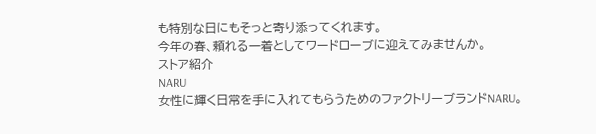も特別な日にもそっと寄り添ってくれます。
今年の春、頼れる一着としてワードローブに迎えてみませんか。
ストア紹介
NARU
女性に輝く日常を手に入れてもらうためのファクトリーブランドNARU。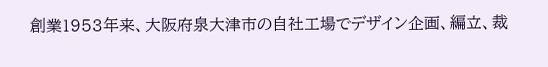創業1953年来、大阪府泉大津市の自社工場でデザイン企画、編立、裁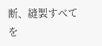断、縫製すべてを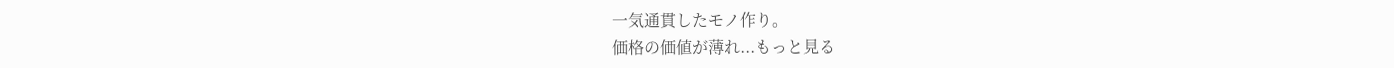一気通貫したモノ作り。
価格の価値が薄れ...もっと見る